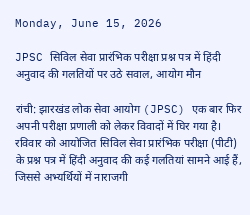Monday, June 15, 2026

JPSC सिविल सेवा प्रारंभिक परीक्षा प्रश्न पत्र में हिंदी अनुवाद की गलतियों पर उठे सवाल, आयोग मौन

रांची: झारखंड लोक सेवा आयोग (JPSC) एक बार फिर अपनी परीक्षा प्रणाली को लेकर विवादों में घिर गया है। रविवार को आयोजित सिविल सेवा प्रारंभिक परीक्षा (पीटी) के प्रश्न पत्र में हिंदी अनुवाद की कई गलतियां सामने आई हैं, जिससे अभ्यर्थियों में नाराजगी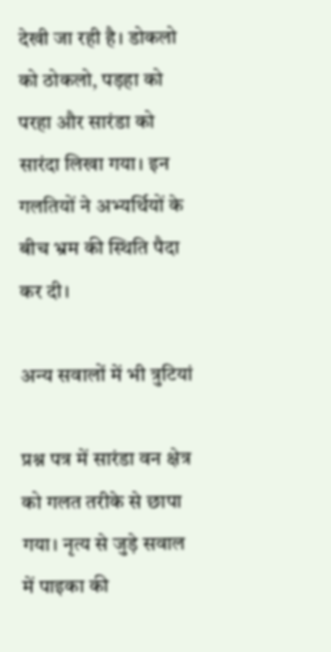देखी जा रही है। डोकलो को ठोकलो, पड़हा को परहा और सारंडा को सारंदा लिखा गया। इन गलतियों ने अभ्यर्थियों के बीच भ्रम की स्थिति पैदा कर दी।

अन्य सवालों में भी त्रुटियां

प्रश्न पत्र में सारंडा वन क्षेत्र को गलत तरीके से छापा गया। नृत्य से जुड़े सवाल में पाइका की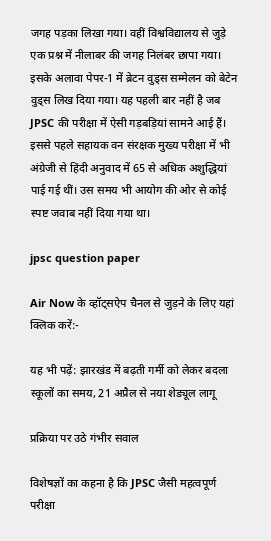जगह पड़का लिखा गया। वहीं विश्वविद्यालय से जुड़े एक प्रश्न में नीलाबर की जगह निलंबर छापा गया। इसके अलावा पेपर-1 में ब्रेटन वुड्स सम्मेलन को बेटेन वुड्स लिख दिया गया। यह पहली बार नहीं है जब JPSC की परीक्षा में ऐसी गड़बड़ियां सामने आई हैं। इससे पहले सहायक वन संरक्षक मुख्य परीक्षा में भी अंग्रेजी से हिंदी अनुवाद में 65 से अधिक अशुद्धियां पाई गई थीं। उस समय भी आयोग की ओर से कोई स्पष्ट जवाब नहीं दिया गया था।

jpsc question paper

Air Now के व्हॉट्सऐप चैनल से जुड़ने के लिए यहां क्लिक करें:-

यह भी पढ़ें: झारखंड में बढ़ती गर्मी को लेकर बदला स्कूलों का समय, 21 अप्रैल से नया शेड्यूल लागू

प्रक्रिया पर उठे गंभीर सवाल

विशेषज्ञों का कहना है कि JPSC जैसी महत्वपूर्ण परीक्षा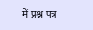में प्रश्न पत्र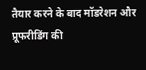तैयार करने के बाद मॉडरेशन और प्रूफरीडिंग की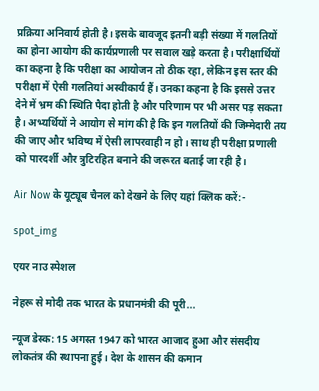प्रक्रिया अनिवार्य होती है। इसके बावजूद इतनी बड़ी संख्या में गलतियों का होना आयोग की कार्यप्रणाली पर सवाल खड़े करता है। परीक्षार्थियों का कहना है कि परीक्षा का आयोजन तो ठीक रहा, लेकिन इस स्तर की परीक्षा में ऐसी गलतियां अस्वीकार्य हैं। उनका कहना है कि इससे उत्तर देने में भ्रम की स्थिति पैदा होती है और परिणाम पर भी असर पड़ सकता है। अभ्यर्थियों ने आयोग से मांग की है कि इन गलतियों की जिम्मेदारी तय की जाए और भविष्य में ऐसी लापरवाही न हो। साथ ही परीक्षा प्रणाली को पारदर्शी और त्रुटिरहित बनाने की जरूरत बताई जा रही है।

Air Now के यूट्यूब चैनल को देखने के लिए यहां क्लिक करें:-

spot_img

एयर नाउ स्पेशल

नेहरू से मोदी तक भारत के प्रधानमंत्री की पूरी...

न्यूज डेस्क: 15 अगस्त 1947 को भारत आजाद हुआ और संसदीय लोकतंत्र की स्थापना हुई। देश के शासन की कमान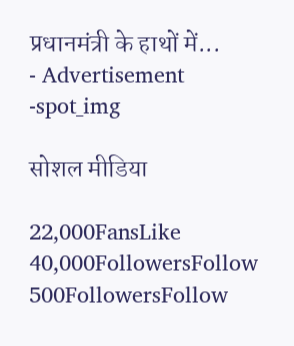प्रधानमंत्री के हाथों में...
- Advertisement -spot_img

सोशल मीडिया

22,000FansLike
40,000FollowersFollow
500FollowersFollow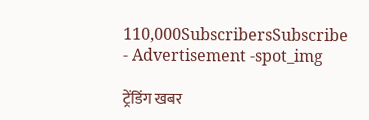110,000SubscribersSubscribe
- Advertisement -spot_img

ट्रेंडिंग खबर